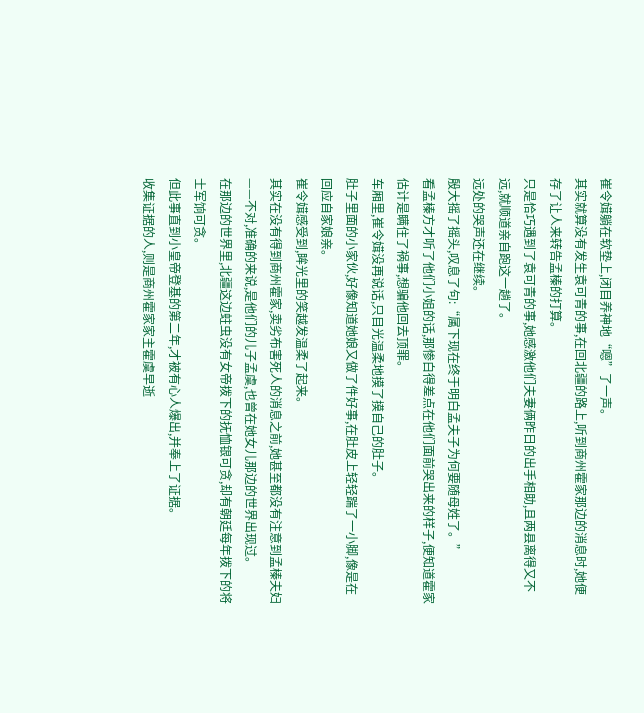崔令媶躺在软垫上,闭目养神地“嗯”了一声。
其实就算没有发生袁可青的事,在回北疆的路上,听到商州霍家那边的消息时,她便存了让人来转告孟榛的打算。
只是恰巧遇到了袁可青的事,她感激他们夫妻俩昨日的出手相助,且两县离得又不远,就顺道亲自跑这一趟了。
远处的哭声还在继续。
殷大摇了摇头,叹息了句:“属下现在终于明白孟夫子为何要随母姓了。”
看孟榛方才听了他们小姐的话,那惨白得差点在他们面前哭出来的样子,便知道霍家估计是瞒住了祸事,想骗他回去顶罪。
车厢里,崔令媶没再说话,只目光温柔地摸了摸自己的肚子。
肚子里面的小家伙,好像知道她娘又做了件好事,在肚皮上轻轻踹了一小脚,像是在回应自家娘亲。
崔令媶感受到,眸光里的笑越发温柔了起来。
其实在没有得到商州霍家,卖劣布害死人的消息之前,她甚至都没有注意到孟榛夫妇——不对,准确的来说,是他们的儿子孟虞,也曾在她女儿那边的世界出现过。
在那边的世界里,北疆这边蛀虫没有女帝拨下的抚恤银可贪,却有朝廷每年拨下的将士军饷可贪。
但此事直到小皇帝登基的第二年,才被有心人爆出,并奉上了证据。
收集证据的人,则是商州霍家家主霍虞早逝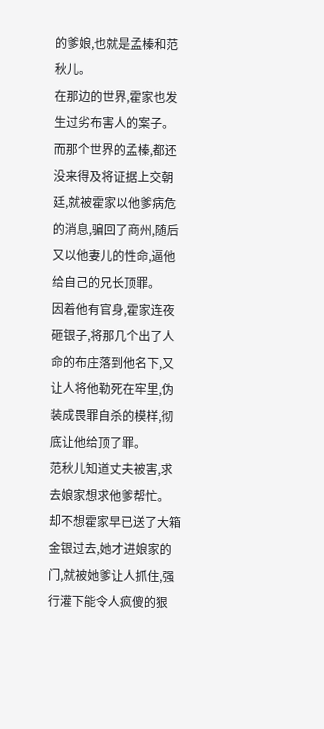的爹娘,也就是孟榛和范秋儿。
在那边的世界,霍家也发生过劣布害人的案子。
而那个世界的孟榛,都还没来得及将证据上交朝廷,就被霍家以他爹病危的消息,骗回了商州,随后又以他妻儿的性命,逼他给自己的兄长顶罪。
因着他有官身,霍家连夜砸银子,将那几个出了人命的布庄落到他名下,又让人将他勒死在牢里,伪装成畏罪自杀的模样,彻底让他给顶了罪。
范秋儿知道丈夫被害,求去娘家想求他爹帮忙。
却不想霍家早已送了大箱金银过去,她才进娘家的门,就被她爹让人抓住,强行灌下能令人疯傻的狠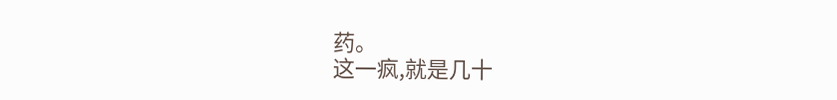药。
这一疯,就是几十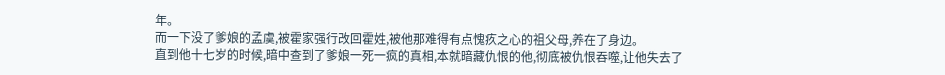年。
而一下没了爹娘的孟虞,被霍家强行改回霍姓,被他那难得有点愧疚之心的祖父母,养在了身边。
直到他十七岁的时候,暗中查到了爹娘一死一疯的真相,本就暗藏仇恨的他,彻底被仇恨吞噬,让他失去了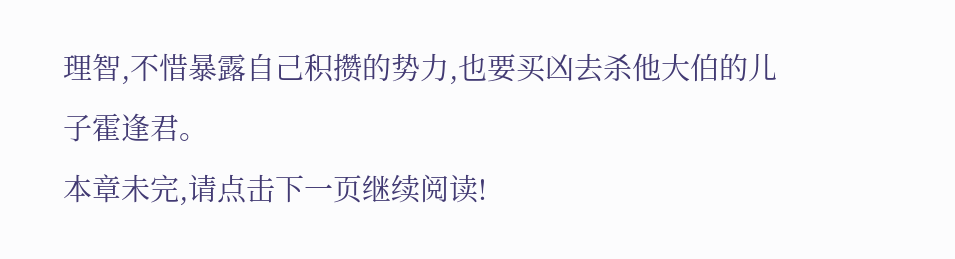理智,不惜暴露自己积攒的势力,也要买凶去杀他大伯的儿子霍逢君。
本章未完,请点击下一页继续阅读!